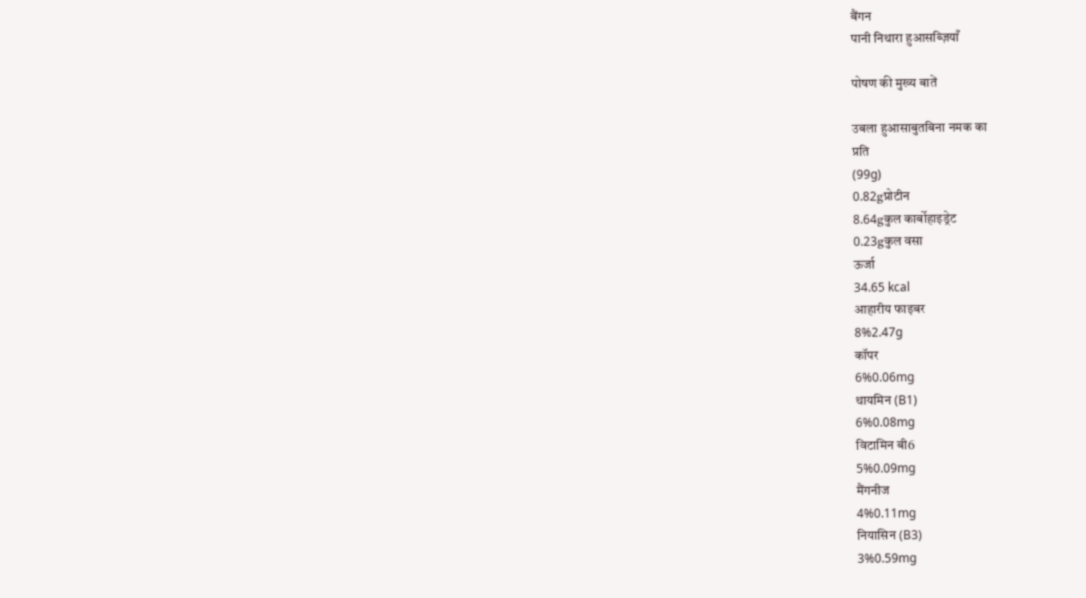बैंगन
पानी निथारा हुआसब्ज़ियाँ

पोषण की मुख्य बातें

उबला हुआसाबुतबिना नमक का
प्रति
(99g)
0.82gप्रोटीन
8.64gकुल कार्बोहाइड्रेट
0.23gकुल वसा
ऊर्जा
34.65 kcal
आहारीय फाइबर
8%2.47g
कॉपर
6%0.06mg
थायमिन (B1)
6%0.08mg
विटामिन बी6
5%0.09mg
मैंगनीज
4%0.11mg
नियासिन (B3)
3%0.59mg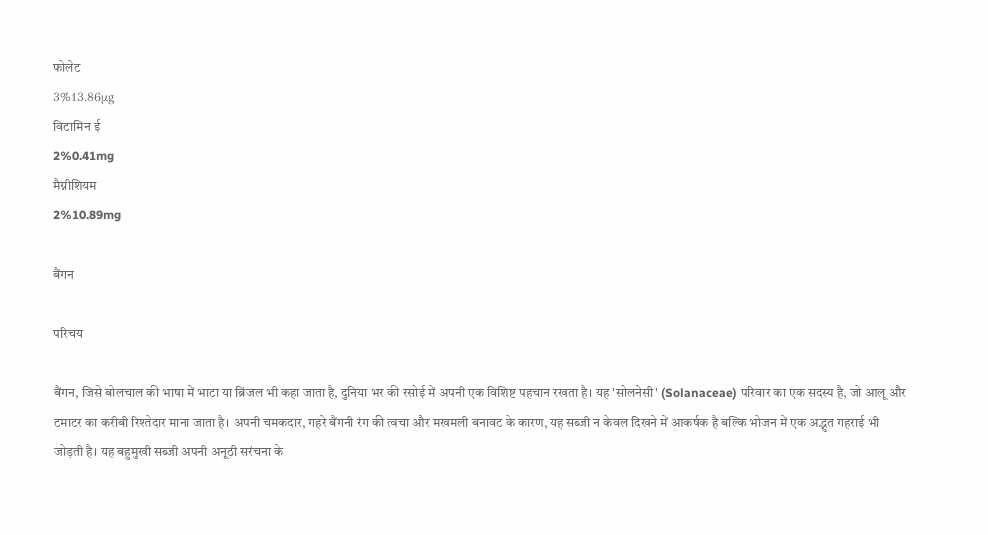फोलेट
3%13.86μg
विटामिन ई
2%0.41mg
मैग्नीशियम
2%10.89mg

बैंगन

परिचय

बैंगन, जिसे बोलचाल की भाषा में भाटा या ब्रिंजल भी कहा जाता है, दुनिया भर की रसोई में अपनी एक विशिष्ट पहचान रखता है। यह 'सोलनेसी' (Solanaceae) परिवार का एक सदस्य है, जो आलू और टमाटर का करीबी रिश्तेदार माना जाता है। अपनी चमकदार, गहरे बैंगनी रंग की त्वचा और मखमली बनावट के कारण, यह सब्जी न केवल दिखने में आकर्षक है बल्कि भोजन में एक अद्भुत गहराई भी जोड़ती है। यह बहुमुखी सब्जी अपनी अनूठी सरंचना के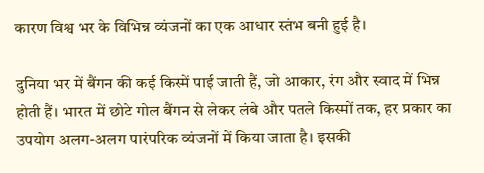कारण विश्व भर के विभिन्न व्यंजनों का एक आधार स्तंभ बनी हुई है।

दुनिया भर में बैंगन की कई किस्में पाई जाती हैं, जो आकार, रंग और स्वाद में भिन्न होती हैं। भारत में छोटे गोल बैंगन से लेकर लंबे और पतले किस्मों तक, हर प्रकार का उपयोग अलग-अलग पारंपरिक व्यंजनों में किया जाता है। इसकी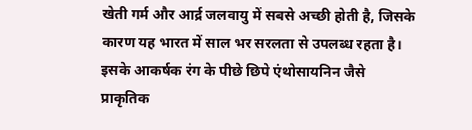खेती गर्म और आर्द्र जलवायु में सबसे अच्छी होती है, जिसके कारण यह भारत में साल भर सरलता से उपलब्ध रहता है। इसके आकर्षक रंग के पीछे छिपे एंथोसायनिन जैसे प्राकृतिक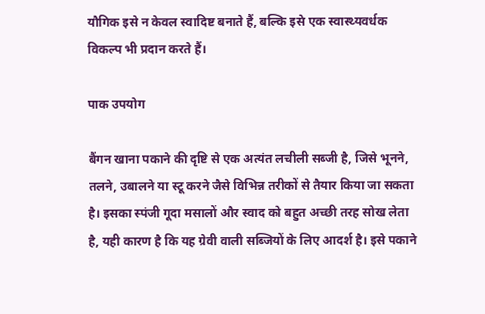यौगिक इसे न केवल स्वादिष्ट बनाते हैं, बल्कि इसे एक स्वास्थ्यवर्धक विकल्प भी प्रदान करते हैं।

पाक उपयोग

बैंगन खाना पकाने की दृष्टि से एक अत्यंत लचीली सब्जी है, जिसे भूनने, तलने, उबालने या स्टू करने जैसे विभिन्न तरीकों से तैयार किया जा सकता है। इसका स्पंजी गूदा मसालों और स्वाद को बहुत अच्छी तरह सोख लेता है, यही कारण है कि यह ग्रेवी वाली सब्जियों के लिए आदर्श है। इसे पकाने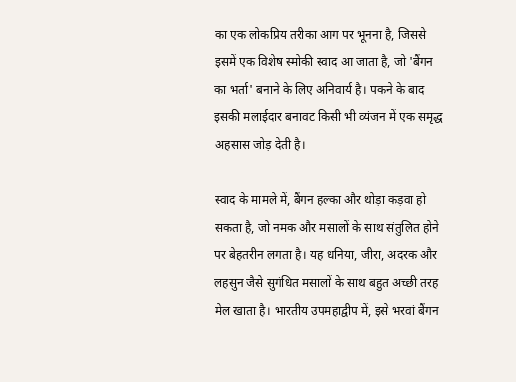का एक लोकप्रिय तरीका आग पर भूनना है, जिससे इसमें एक विशेष स्मोकी स्वाद आ जाता है, जो 'बैंगन का भर्ता' बनाने के लिए अनिवार्य है। पकने के बाद इसकी मलाईदार बनावट किसी भी व्यंजन में एक समृद्ध अहसास जोड़ देती है।

स्वाद के मामले में, बैंगन हल्का और थोड़ा कड़वा हो सकता है, जो नमक और मसालों के साथ संतुलित होने पर बेहतरीन लगता है। यह धनिया, जीरा, अदरक और लहसुन जैसे सुगंधित मसालों के साथ बहुत अच्छी तरह मेल खाता है। भारतीय उपमहाद्वीप में, इसे भरवां बैंगन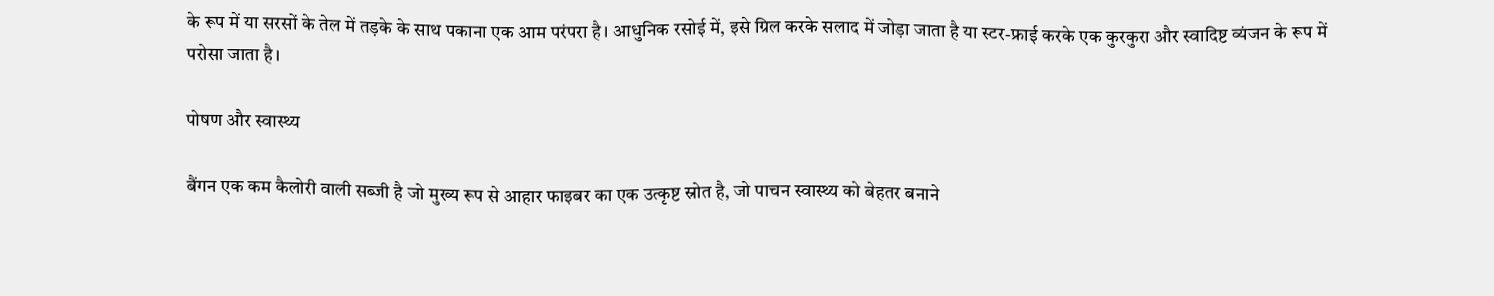के रूप में या सरसों के तेल में तड़के के साथ पकाना एक आम परंपरा है। आधुनिक रसोई में, इसे ग्रिल करके सलाद में जोड़ा जाता है या स्टर-फ्राई करके एक कुरकुरा और स्वादिष्ट व्यंजन के रूप में परोसा जाता है।

पोषण और स्वास्थ्य

बैंगन एक कम कैलोरी वाली सब्जी है जो मुख्य रूप से आहार फाइबर का एक उत्कृष्ट स्रोत है, जो पाचन स्वास्थ्य को बेहतर बनाने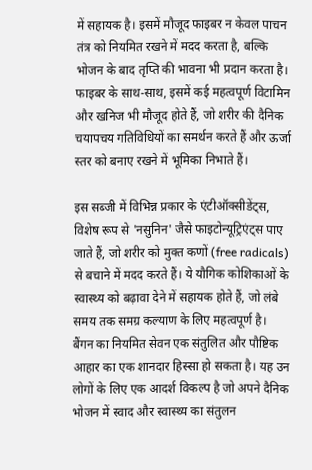में सहायक है। इसमें मौजूद फाइबर न केवल पाचन तंत्र को नियमित रखने में मदद करता है, बल्कि भोजन के बाद तृप्ति की भावना भी प्रदान करता है। फाइबर के साथ-साथ, इसमें कई महत्वपूर्ण विटामिन और खनिज भी मौजूद होते हैं, जो शरीर की दैनिक चयापचय गतिविधियों का समर्थन करते हैं और ऊर्जा स्तर को बनाए रखने में भूमिका निभाते हैं।

इस सब्जी में विभिन्न प्रकार के एंटीऑक्सीडेंट्स, विशेष रूप से 'नसुनिन' जैसे फाइटोन्यूट्रिएंट्स पाए जाते हैं, जो शरीर को मुक्त कणों (free radicals) से बचाने में मदद करते हैं। ये यौगिक कोशिकाओं के स्वास्थ्य को बढ़ावा देने में सहायक होते हैं, जो लंबे समय तक समग्र कल्याण के लिए महत्वपूर्ण है। बैंगन का नियमित सेवन एक संतुलित और पौष्टिक आहार का एक शानदार हिस्सा हो सकता है। यह उन लोगों के लिए एक आदर्श विकल्प है जो अपने दैनिक भोजन में स्वाद और स्वास्थ्य का संतुलन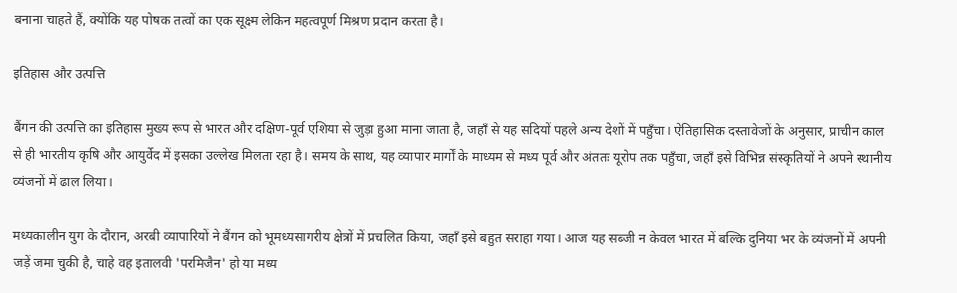बनाना चाहते हैं, क्योंकि यह पोषक तत्वों का एक सूक्ष्म लेकिन महत्वपूर्ण मिश्रण प्रदान करता है।

इतिहास और उत्पत्ति

बैंगन की उत्पत्ति का इतिहास मुख्य रूप से भारत और दक्षिण-पूर्व एशिया से जुड़ा हुआ माना जाता है, जहाँ से यह सदियों पहले अन्य देशों में पहुँचा। ऐतिहासिक दस्तावेजों के अनुसार, प्राचीन काल से ही भारतीय कृषि और आयुर्वेद में इसका उल्लेख मिलता रहा है। समय के साथ, यह व्यापार मार्गों के माध्यम से मध्य पूर्व और अंततः यूरोप तक पहुँचा, जहाँ इसे विभिन्न संस्कृतियों ने अपने स्थानीय व्यंजनों में ढाल लिया।

मध्यकालीन युग के दौरान, अरबी व्यापारियों ने बैंगन को भूमध्यसागरीय क्षेत्रों में प्रचलित किया, जहाँ इसे बहुत सराहा गया। आज यह सब्जी न केवल भारत में बल्कि दुनिया भर के व्यंजनों में अपनी जड़ें जमा चुकी है, चाहे वह इतालवी 'परमिजैन' हो या मध्य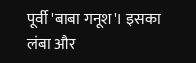पूर्वी 'बाबा गनूश'। इसका लंबा और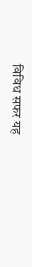विविध सफर यह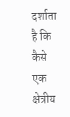दर्शाता है कि कैसे एक क्षेत्रीय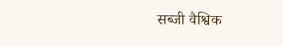सब्जी वैश्विक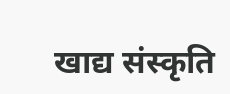खाद्य संस्कृति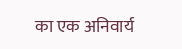का एक अनिवार्य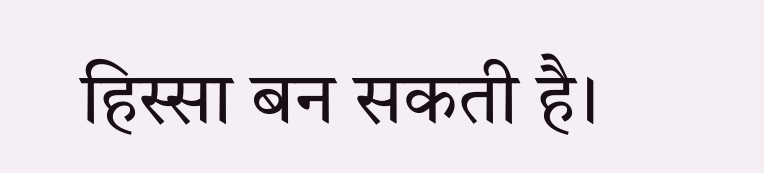हिस्सा बन सकती है।